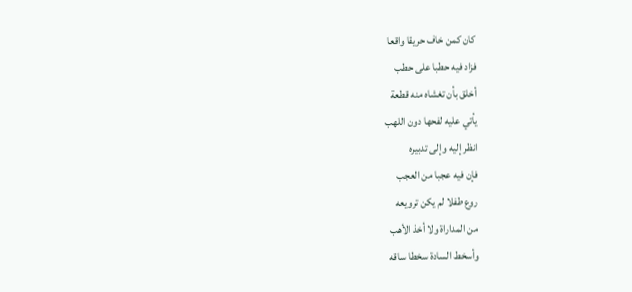كان كمن خاف حريقا واقعا
فزاد فيه حطبا على حطب
أخلق بأن تغشاه منه قطعة
يأتي عليه لفحها دون اللهب
انظر إليه وإلى تدبيره
فإن فيه عجبا من العجب
روع طفلا لم يكن ترويعه
من المداراة ولا أخذ الأهب
وأسخط السادة سخطا ساقه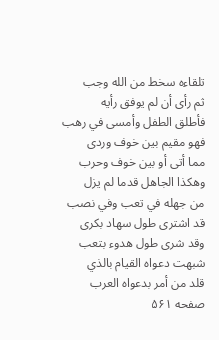تلقاءه سخط من الله وجب
ثم رأى أن لم يوفق رأيه
فأطلق الطفل وأمسى في رهب
فهو مقيم بين خوف وردى
مما أتى أو بين خوف وحرب
وهكذا الجاهل قدما لم يزل
من جهله في تعب وفي نصب
قد اشترى طول سهاد بكرى
وقد شرى طول هدوء بتعب
شبهت دعواه القيام بالذي
قلد من أمر بدعواه العرب
صفحه ۵۶۱